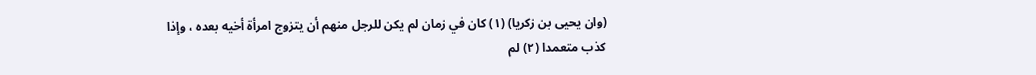(وان يحيى بن زكريا) (١) كان في زمان لم يكن للرجل منهم أن يتزوج امرأة أخيه بعده ، وإذا كذب متعمدا (٢) لم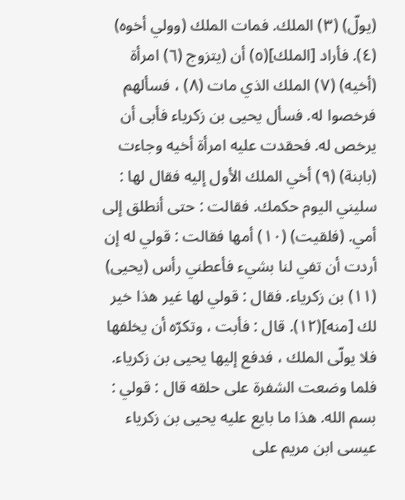(يولّ) (٣) الملك. فمات الملك (وولي أخوه) (٤). فأراد [الملك](٥) أن (يتزوج (٦) امرأة (أخيه) (٧) الملك الذي مات (٨) ، فسألهم فرخصوا له. فسأل يحيى بن زكرياء فأبى أن يرخص له. فحقدت عليه امرأة أخيه وجاءت (بابنة) (٩) أخي الملك الأول إليه فقال لها : سليني اليوم حكمك. فقالت : حتى أنطلق إلى أمي. (فلقيت) (١٠) أمها فقالت : قولي له إن أردت أن تفي لنا بشيء فأعطني رأس (يحيى) (١١) بن زكرياء. فقال : قولي لها غير هذا خير لك [منه](١٢). قال : فأبت ، وتكرّه أن يخلفها فلا يولّى الملك ، فدفع إليها يحيى بن زكرياء. فلما وضعت الشفرة على حلقه قال : قولي : بسم الله. هذا ما بايع عليه يحيى بن زكرياء عيسى ابن مريم على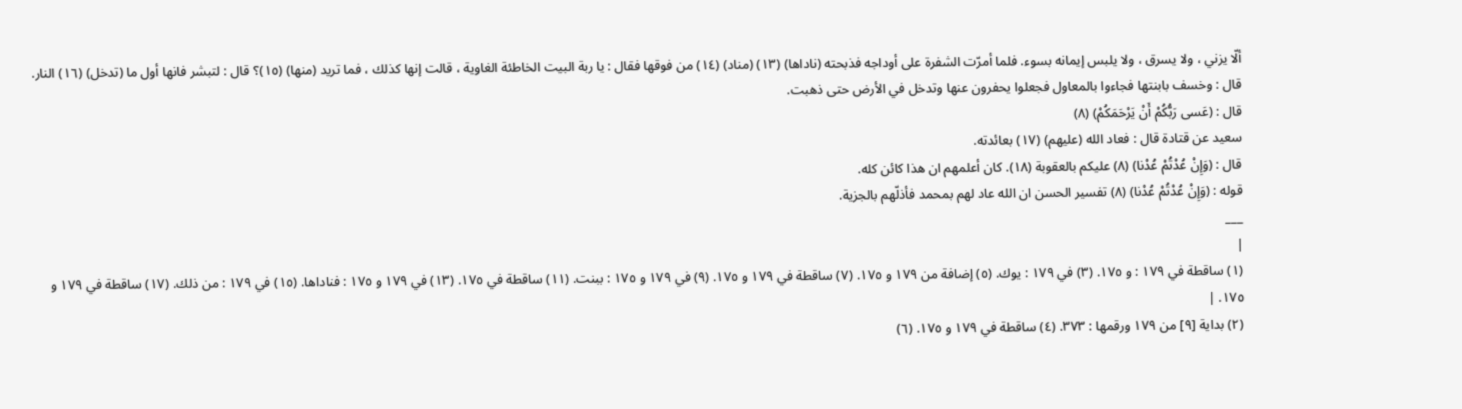ألّا يزني ، ولا يسرق ، ولا يلبس إيمانه بسوء. فلما أمرّت الشفرة على أوداجه فذبحته (ناداها) (١٣) (مناد) (١٤) من فوقها فقال : يا ربة البيت الخاطئة الغاوية ، قالت إنها كذلك ، فما تريد (منها) (١٥)؟ قال : لتبشر فانها أول ما (تدخل) (١٦) النار. قال : وخسف بابنتها فجاءوا بالمعاول فجعلوا يحفرون عنها وتدخل في الأرض حتى ذهبت.
قال : (عَسى رَبُّكُمْ أَنْ يَرْحَمَكُمْ) (٨)
سعيد عن قتادة قال : فعاد الله (عليهم) (١٧) بعائدته.
قال : (وَإِنْ عُدْتُمْ عُدْنا) (٨) عليكم بالعقوبة (١٨). كان أعلمهم ان هذا كائن كله.
قوله : (وَإِنْ عُدْتُمْ عُدْنا) (٨) تفسير الحسن ان الله عاد لهم بمحمد فأذلّهم بالجزية.
___
|
(١) ساقطة في ١٧٩ : و ١٧٥. (٣) في ١٧٩ : يوك. (٥) إضافة من ١٧٩ و ١٧٥. (٧) ساقطة في ١٧٩ و ١٧٥. (٩) في ١٧٩ و ١٧٥ : ببنت. (١١) ساقطة في ١٧٥. (١٣) في ١٧٩ و ١٧٥ : فناداها. (١٥) في ١٧٩ : من ذلك. (١٧) ساقطة في ١٧٩ و ١٧٥. |
(٢) بداية [٩] من ١٧٩ ورقمها : ٣٧٣. (٤) ساقطة في ١٧٩ و ١٧٥. (٦)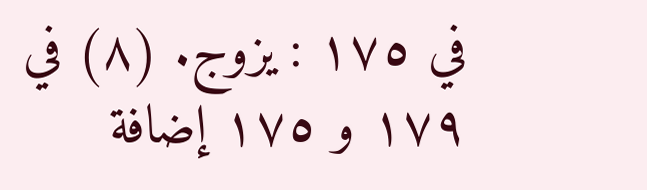في ١٧٥ : يزوج. (٨) في ١٧٩ و ١٧٥ إضافة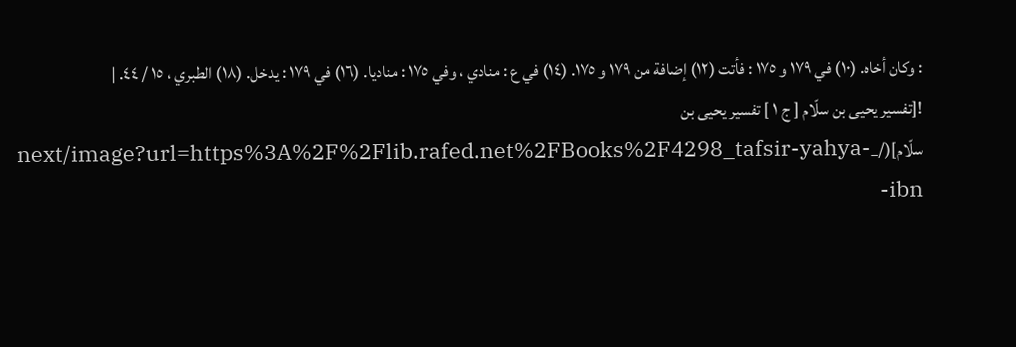: وكان أخاه. (١٠) في ١٧٩ و ١٧٥ : فأتت (١٢) إضافة من ١٧٩ و ١٧٥. (١٤) في ع : منادي ، وفي ١٧٥ : مناديا. (١٦) في ١٧٩ : يدخل. (١٨) الطبري ، ١٥ / ٤٤. |
![تفسير يحيى بن سلّام [ ج ١ ] تفسير يحيى بن سلّام](/_next/image?url=https%3A%2F%2Flib.rafed.net%2FBooks%2F4298_tafsir-yahya-ibn-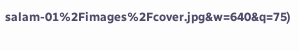salam-01%2Fimages%2Fcover.jpg&w=640&q=75)